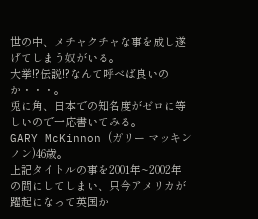世の中、メチャクチャな事を成し遂げてしまう奴がいる。
大挙!?伝説!?なんて呼べば良いのか・・・。
兎に角、日本での知名度がゼロに等しいので一応書いてみる。
GARY McKinnon (ガリー マッキンノン)46歳。
上記タイトルの事を2001年~2002年の間にしてしまい、只今アメリカが躍起になって英国か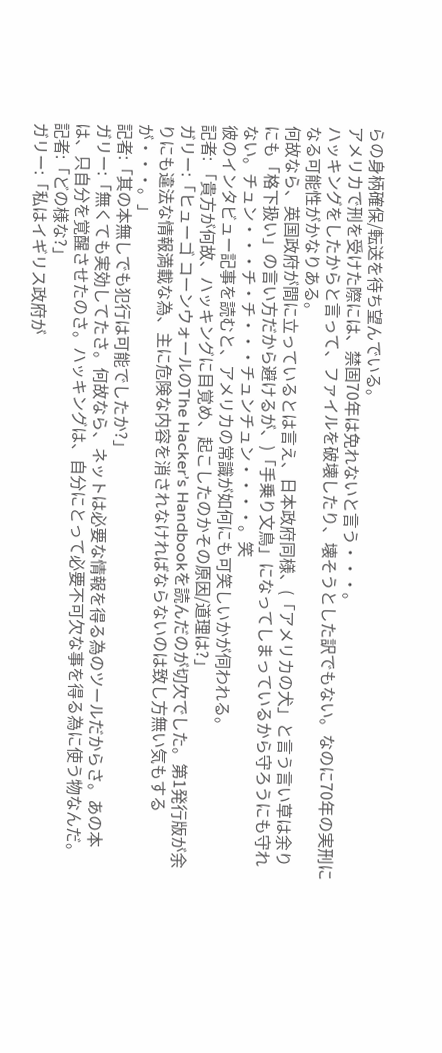らの身柄確保/転送を待ち望んでいる。
アメリカで刑を受けた際には、禁固70年は免れないと言う・・・。
ハッキングをしたからと言って、ファイルを破壊したり、壊そうとした訳でもない。なのに70年の実刑になる可能性がかなりある。
何故なら、英国政府が間に立っているとは言え、日本政府同様、(「アメリカの犬」と言う言い草は余りにも「格下扱い」の言い方だから避けるが、)「手乗り文鳥」になってしまっているから守ろうにも守れない。チュン・・・チ・チ・・・チュンチュン・・・・。笑
彼のインタビュー記事を読むと、アメリカの常識が如何にも可笑しいかが伺われる。
記者: 「貴方が何故、ハッキングに目覚め、起こしたのかその原因/道理は?」
ガリー:「ヒューゴ コーンウォールのThe Hacker’s Handbookを読んだのが切欠でした。第1発行版が余りにも違法な情報満載な為、主に危険な内容を消されなければならないのは致し方無い気もするが・・・。」
記者:「其の本無しでも犯行は可能でしたか?」
ガリー:「無くても実効してたさ。何故なら、ネットは必要な情報を得る為のツールだからさ。あの本は、只自分を覚醒させたのさ。ハッキングは、自分にとって必要不可欠な事を得る為に使う物なんだ。
記者:「どの様な?」
ガリー:「私はイギリス政府が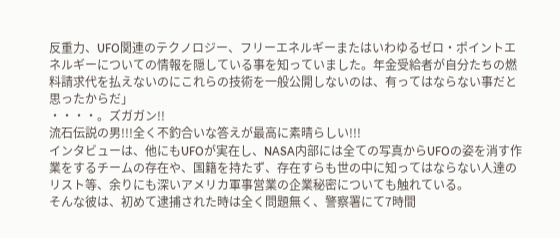反重力、UFO関連のテクノロジー、フリーエネルギーまたはいわゆるゼロ・ポイントエネルギーについての情報を隠している事を知っていました。年金受給者が自分たちの燃料請求代を払えないのにこれらの技術を一般公開しないのは、有ってはならない事だと思ったからだ」
・・・・。ズガガン!!
流石伝説の男!!!全く不釣合いな答えが最高に素晴らしい!!!
インタビューは、他にもUFOが実在し、NASA内部には全ての写真からUFOの姿を消す作業をするチームの存在や、国籍を持たず、存在すらも世の中に知ってはならない人達のリスト等、余りにも深いアメリカ軍事営業の企業秘密についても触れている。
そんな彼は、初めて逮捕された時は全く問題無く、警察署にて7時間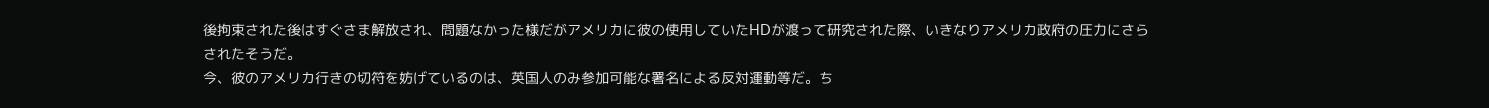後拘束された後はすぐさま解放され、問題なかった様だがアメリカに彼の使用していたHDが渡って研究された際、いきなりアメリカ政府の圧力にさらされたそうだ。
今、彼のアメリカ行きの切符を妨げているのは、英国人のみ参加可能な署名による反対運動等だ。ち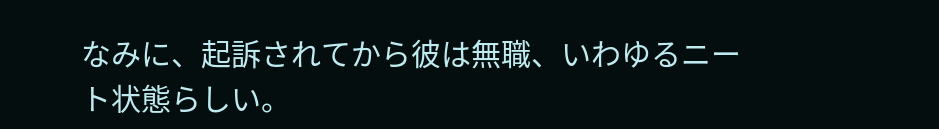なみに、起訴されてから彼は無職、いわゆるニート状態らしい。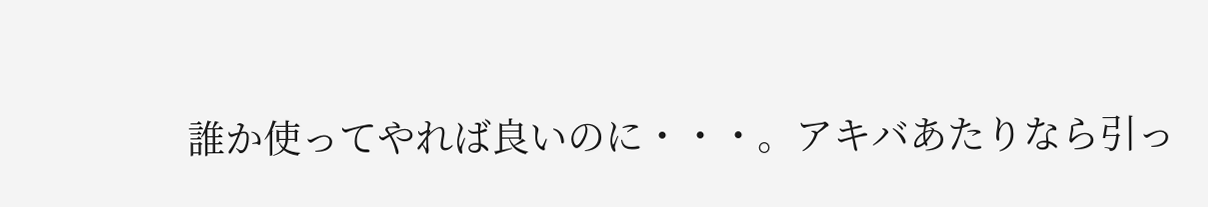誰か使ってやれば良いのに・・・。アキバあたりなら引っ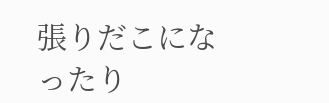張りだこになったり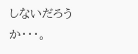しないだろうか・・・。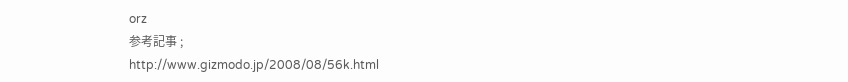orz
参考記事 ;
http://www.gizmodo.jp/2008/08/56k.html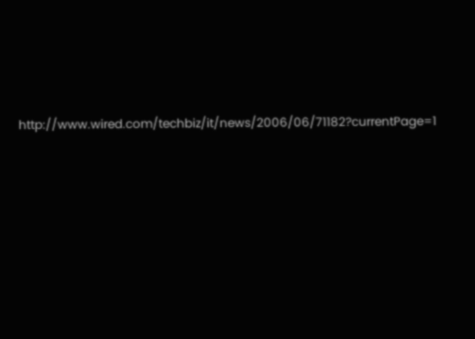http://www.wired.com/techbiz/it/news/2006/06/71182?currentPage=1